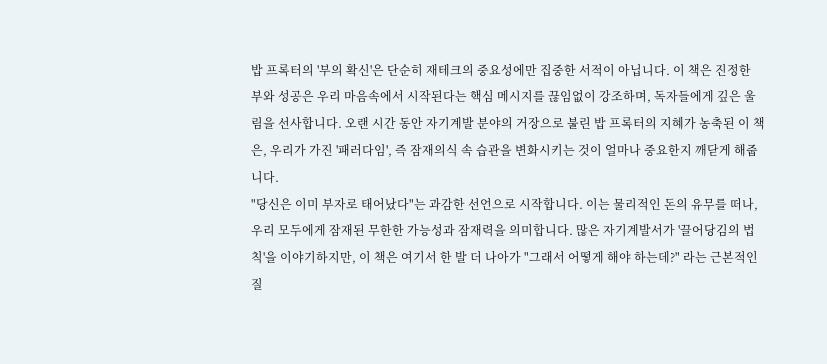밥 프록터의 '부의 확신'은 단순히 재테크의 중요성에만 집중한 서적이 아닙니다. 이 책은 진정한 부와 성공은 우리 마음속에서 시작된다는 핵심 메시지를 끊임없이 강조하며, 독자들에게 깊은 울림을 선사합니다. 오랜 시간 동안 자기계발 분야의 거장으로 불린 밥 프록터의 지혜가 농축된 이 책은, 우리가 가진 '패러다임', 즉 잠재의식 속 습관을 변화시키는 것이 얼마나 중요한지 깨닫게 해줍니다.
"당신은 이미 부자로 태어났다"는 과감한 선언으로 시작합니다. 이는 물리적인 돈의 유무를 떠나, 우리 모두에게 잠재된 무한한 가능성과 잠재력을 의미합니다. 많은 자기계발서가 '끌어당김의 법칙'을 이야기하지만, 이 책은 여기서 한 발 더 나아가 "그래서 어떻게 해야 하는데?" 라는 근본적인 질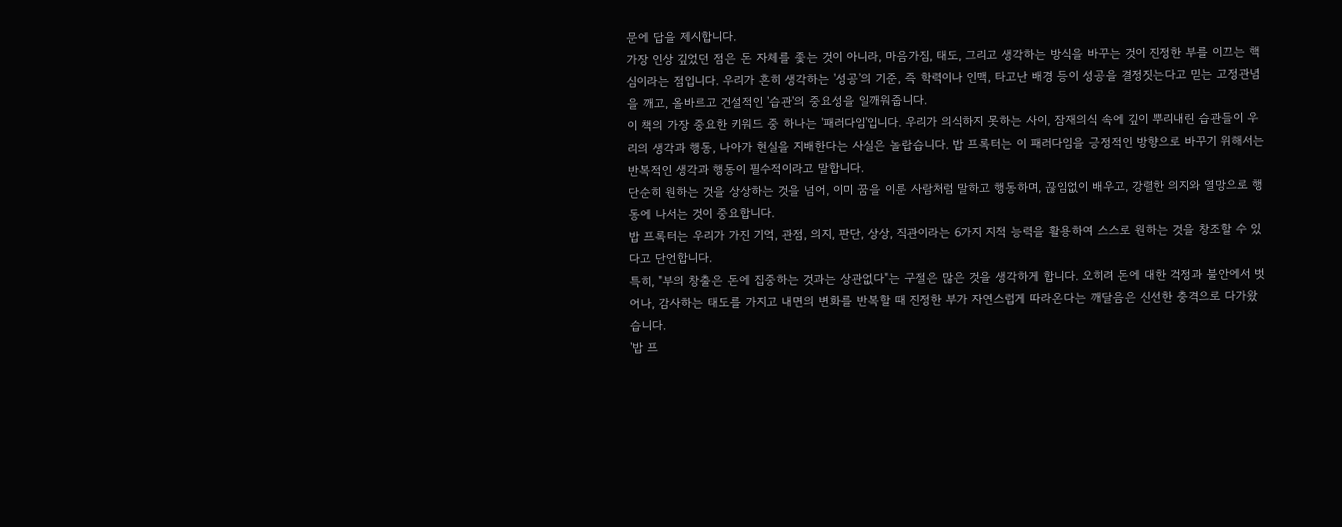문에 답을 제시합니다.
가장 인상 깊었던 점은 돈 자체를 좇는 것이 아니라, 마음가짐, 태도, 그리고 생각하는 방식을 바꾸는 것이 진정한 부를 이끄는 핵심이라는 점입니다. 우리가 흔히 생각하는 '성공'의 기준, 즉 학력이나 인맥, 타고난 배경 등이 성공을 결정짓는다고 믿는 고정관념을 깨고, 올바르고 건설적인 '습관'의 중요성을 일깨워줍니다.
이 책의 가장 중요한 키워드 중 하나는 '패러다임'입니다. 우리가 의식하지 못하는 사이, 잠재의식 속에 깊이 뿌리내린 습관들이 우리의 생각과 행동, 나아가 현실을 지배한다는 사실은 놀랍습니다. 밥 프록터는 이 패러다임을 긍정적인 방향으로 바꾸기 위해서는 반복적인 생각과 행동이 필수적이라고 말합니다.
단순히 원하는 것을 상상하는 것을 넘어, 이미 꿈을 이룬 사람처럼 말하고 행동하며, 끊임없이 배우고, 강렬한 의지와 열망으로 행동에 나서는 것이 중요합니다.
밥 프록터는 우리가 가진 기억, 관점, 의지, 판단, 상상, 직관이라는 6가지 지적 능력을 활용하여 스스로 원하는 것을 창조할 수 있다고 단언합니다.
특히, "부의 창출은 돈에 집중하는 것과는 상관없다"는 구절은 많은 것을 생각하게 합니다. 오히려 돈에 대한 걱정과 불안에서 벗어나, 감사하는 태도를 가지고 내면의 변화를 반복할 때 진정한 부가 자연스럽게 따라온다는 깨달음은 신선한 충격으로 다가왔습니다.
'밥 프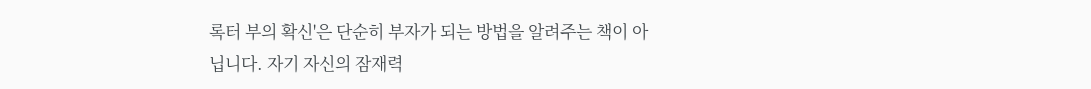록터 부의 확신'은 단순히 부자가 되는 방법을 알려주는 책이 아닙니다. 자기 자신의 잠재력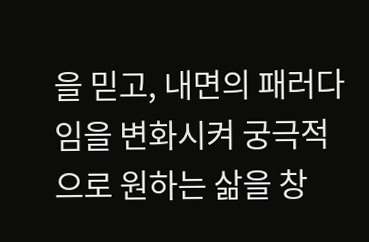을 믿고, 내면의 패러다임을 변화시켜 궁극적으로 원하는 삶을 창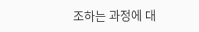조하는 과정에 대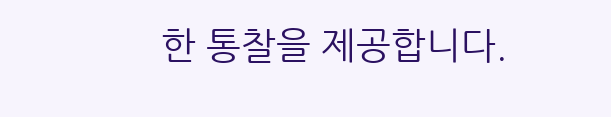한 통찰을 제공합니다.